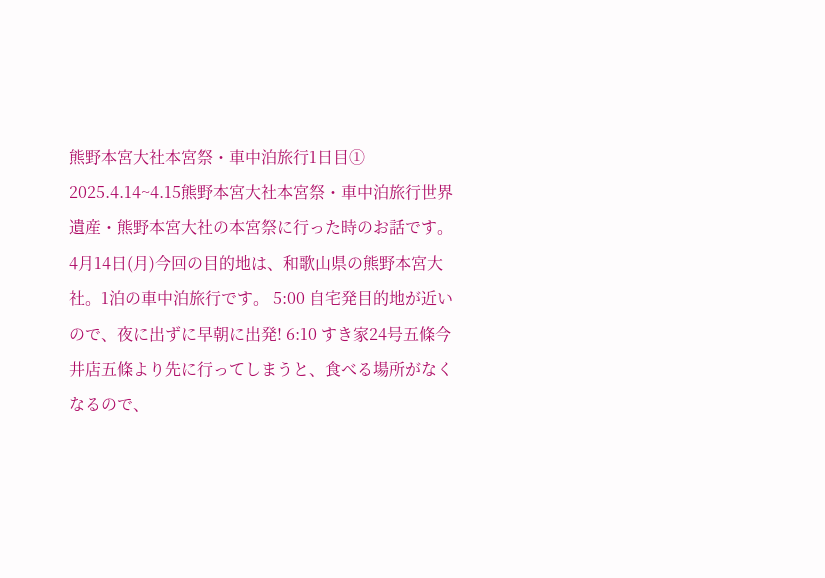熊野本宮大社本宮祭・車中泊旅行1日目①
2025.4.14~4.15熊野本宮大社本宮祭・車中泊旅行世界遺産・熊野本宮大社の本宮祭に行った時のお話です。4月14日(月)今回の目的地は、和歌山県の熊野本宮大社。1泊の車中泊旅行です。 5:00 自宅発目的地が近いので、夜に出ずに早朝に出発! 6:10 すき家24号五條今井店五條より先に行ってしまうと、食べる場所がなくなるので、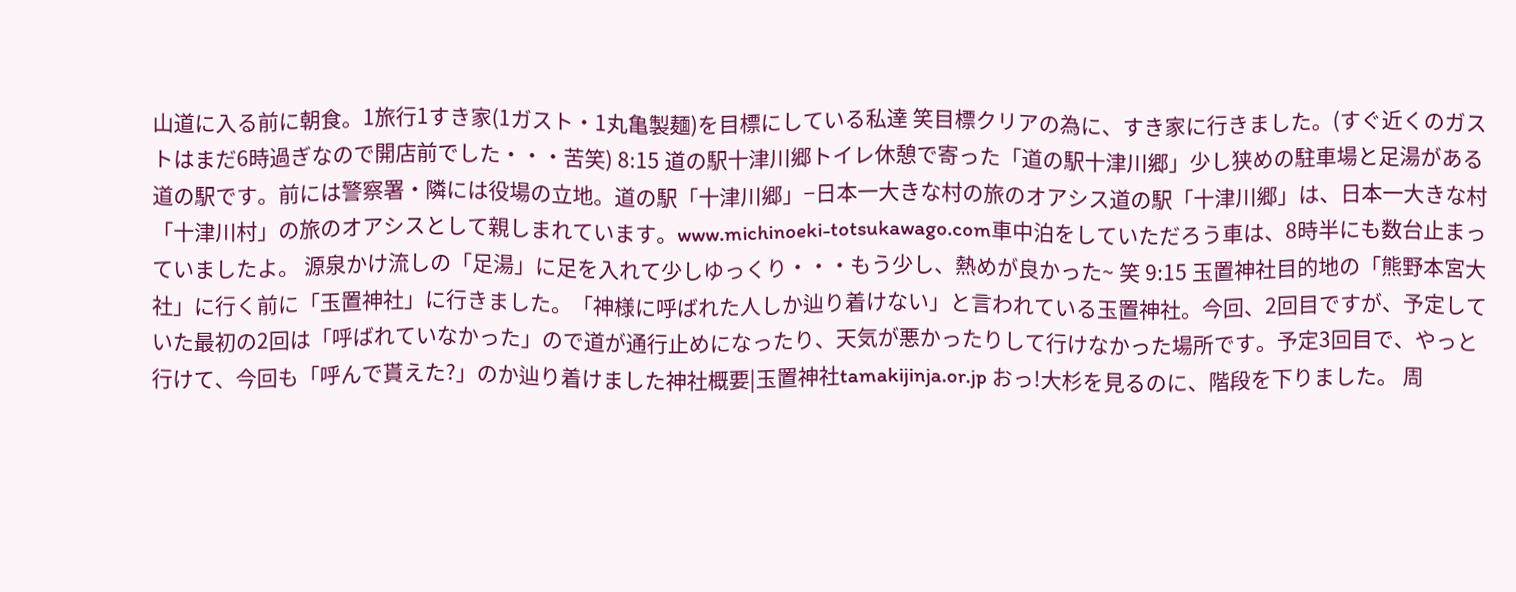山道に入る前に朝食。1旅行1すき家(1ガスト・1丸亀製麺)を目標にしている私達 笑目標クリアの為に、すき家に行きました。(すぐ近くのガストはまだ6時過ぎなので開店前でした・・・苦笑) 8:15 道の駅十津川郷トイレ休憩で寄った「道の駅十津川郷」少し狭めの駐車場と足湯がある道の駅です。前には警察署・隣には役場の立地。道の駅「十津川郷」−日本一大きな村の旅のオアシス道の駅「十津川郷」は、日本一大きな村「十津川村」の旅のオアシスとして親しまれています。www.michinoeki-totsukawago.com車中泊をしていただろう車は、8時半にも数台止まっていましたよ。 源泉かけ流しの「足湯」に足を入れて少しゆっくり・・・もう少し、熱めが良かった~ 笑 9:15 玉置神社目的地の「熊野本宮大社」に行く前に「玉置神社」に行きました。「神様に呼ばれた人しか辿り着けない」と言われている玉置神社。今回、2回目ですが、予定していた最初の2回は「呼ばれていなかった」ので道が通行止めになったり、天気が悪かったりして行けなかった場所です。予定3回目で、やっと行けて、今回も「呼んで貰えた?」のか辿り着けました神社概要|玉置神社tamakijinja.or.jp おっ!大杉を見るのに、階段を下りました。 周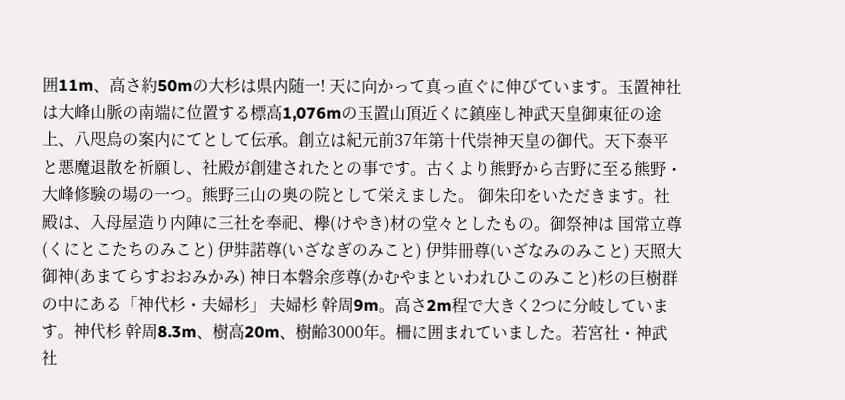囲11m、高さ約50mの大杉は県内随一! 天に向かって真っ直ぐに伸びています。玉置神社は大峰山脈の南端に位置する標高1,076mの玉置山頂近くに鎮座し神武天皇御東征の途上、八咫烏の案内にてとして伝承。創立は紀元前37年第十代崇神天皇の御代。天下泰平と悪魔退散を祈願し、社殿が創建されたとの事です。古くより熊野から吉野に至る熊野・大峰修験の場の一つ。熊野三山の奥の院として栄えました。 御朱印をいただきます。社殿は、入母屋造り内陣に三社を奉祀、欅(けやき)材の堂々としたもの。御祭神は 国常立尊(くにとこたちのみこと) 伊弉諾尊(いざなぎのみこと) 伊弉冊尊(いざなみのみこと) 天照大御神(あまてらすおおみかみ) 神日本磐余彦尊(かむやまといわれひこのみこと)杉の巨樹群の中にある「神代杉・夫婦杉」 夫婦杉 幹周9m。高さ2m程で大きく2つに分岐しています。神代杉 幹周8.3m、樹高20m、樹齢3000年。柵に囲まれていました。若宮社・神武社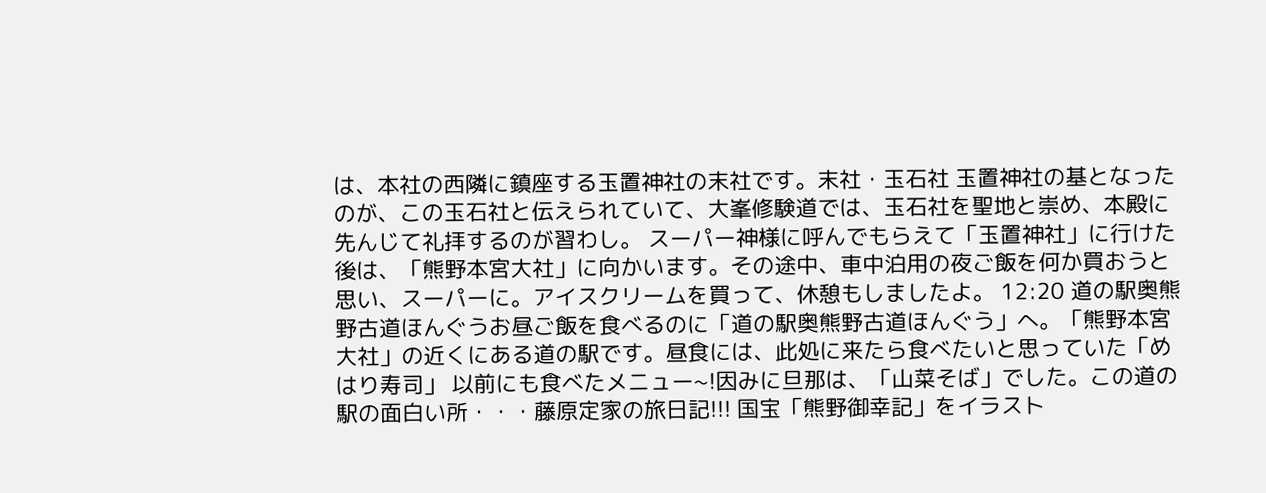は、本社の西隣に鎮座する玉置神社の末社です。末社・玉石社 玉置神社の基となったのが、この玉石社と伝えられていて、大峯修験道では、玉石社を聖地と崇め、本殿に先んじて礼拝するのが習わし。 スーパー神様に呼んでもらえて「玉置神社」に行けた後は、「熊野本宮大社」に向かいます。その途中、車中泊用の夜ご飯を何か買おうと思い、スーパーに。アイスクリームを買って、休憩もしましたよ。 12:20 道の駅奥熊野古道ほんぐうお昼ご飯を食べるのに「道の駅奥熊野古道ほんぐう」へ。「熊野本宮大社」の近くにある道の駅です。昼食には、此処に来たら食べたいと思っていた「めはり寿司」 以前にも食べたメニュー~!因みに旦那は、「山菜そば」でした。この道の駅の面白い所・・・藤原定家の旅日記!!! 国宝「熊野御幸記」をイラスト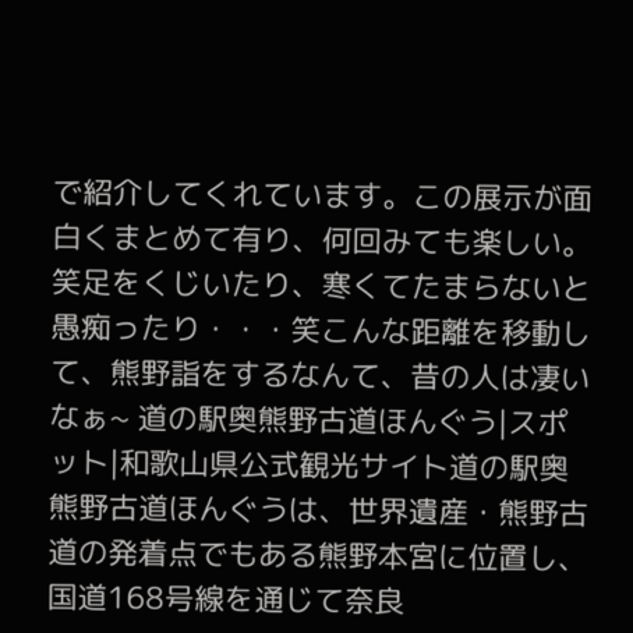で紹介してくれています。この展示が面白くまとめて有り、何回みても楽しい。笑足をくじいたり、寒くてたまらないと愚痴ったり・・・笑こんな距離を移動して、熊野詣をするなんて、昔の人は凄いなぁ~ 道の駅奥熊野古道ほんぐう|スポット|和歌山県公式観光サイト道の駅奥熊野古道ほんぐうは、世界遺産・熊野古道の発着点でもある熊野本宮に位置し、国道168号線を通じて奈良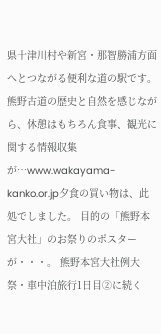県十津川村や新宮・那智勝浦方面へとつながる便利な道の駅です。熊野古道の歴史と自然を感じながら、休憩はもちろん食事、観光に関する情報収集が…www.wakayama-kanko.or.jp夕食の買い物は、此処でしました。 目的の「熊野本宮大社」のお祭りのポスターが・・・。 熊野本宮大社例大祭・車中泊旅行1日目②に続く